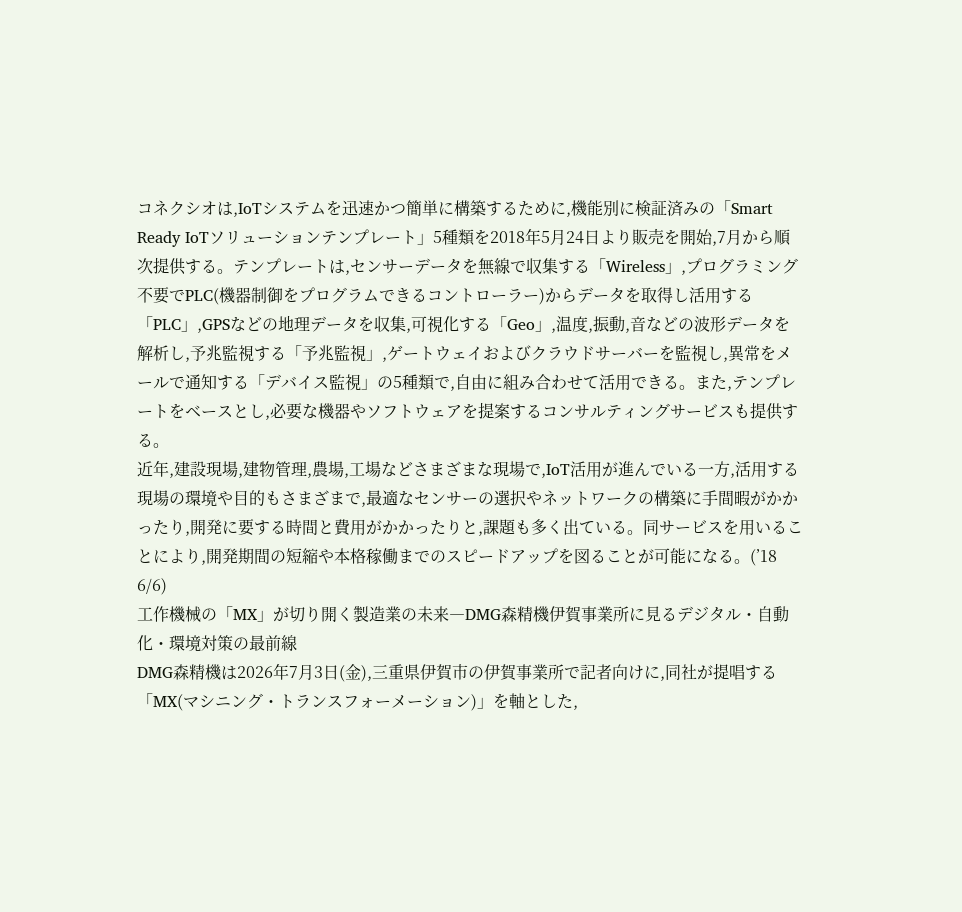コネクシオは,IoTシステムを迅速かつ簡単に構築するために,機能別に検証済みの「Smart Ready IoTソリューションテンプレート」5種類を2018年5月24日より販売を開始,7月から順次提供する。テンプレートは,センサーデータを無線で収集する「Wireless」,プログラミング不要でPLC(機器制御をプログラムできるコントローラー)からデータを取得し活用する「PLC」,GPSなどの地理データを収集,可視化する「Geo」,温度,振動,音などの波形データを解析し,予兆監視する「予兆監視」,ゲートウェイおよびクラウドサーバーを監視し,異常をメールで通知する「デバイス監視」の5種類で,自由に組み合わせて活用できる。また,テンプレートをベースとし,必要な機器やソフトウェアを提案するコンサルティングサービスも提供する。
近年,建設現場,建物管理,農場,工場などさまざまな現場で,IoT活用が進んでいる一方,活用する現場の環境や目的もさまざまで,最適なセンサーの選択やネットワークの構築に手間暇がかかったり,開発に要する時間と費用がかかったりと,課題も多く出ている。同サービスを用いることにより,開発期間の短縮や本格稼働までのスピードアップを図ることが可能になる。(’18 6/6)
工作機械の「MX」が切り開く製造業の未来―DMG森精機伊賀事業所に見るデジタル・自動化・環境対策の最前線
DMG森精機は2026年7月3日(金),三重県伊賀市の伊賀事業所で記者向けに,同社が提唱する「MX(マシニング・トランスフォーメーション)」を軸とした,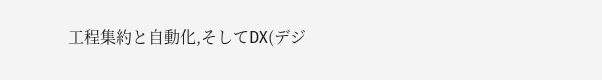工程集約と自動化,そしてDX(デジ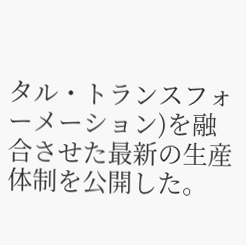タル・トランスフォーメーション)を融合させた最新の生産体制を公開した。